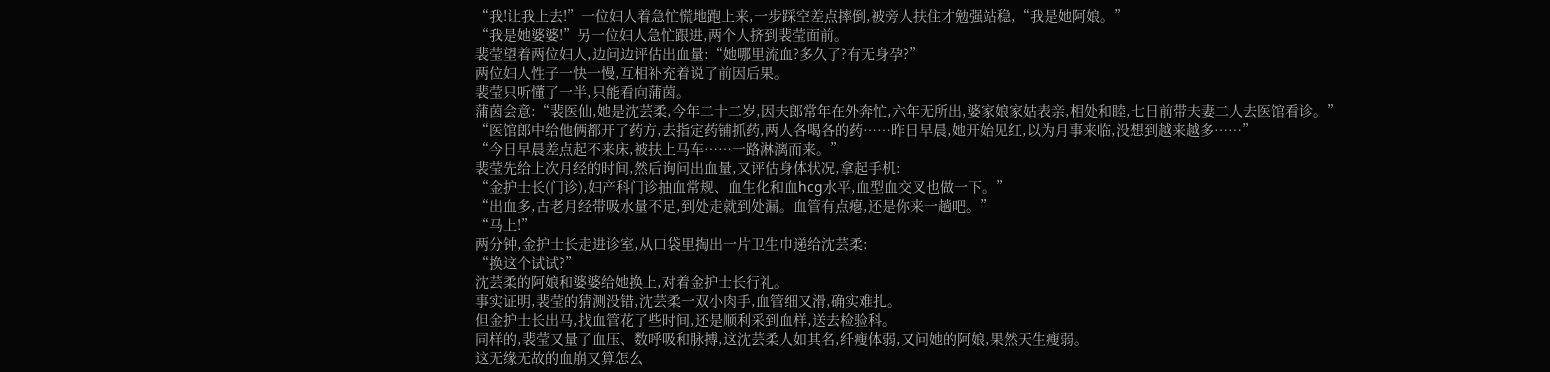“我!让我上去!”一位妇人着急忙慌地跑上来,一步踩空差点摔倒,被旁人扶住才勉强站稳,“我是她阿娘。”
“我是她婆婆!”另一位妇人急忙跟进,两个人挤到裴莹面前。
裴莹望着两位妇人,边问边评估出血量:“她哪里流血?多久了?有无身孕?”
两位妇人性子一快一慢,互相补充着说了前因后果。
裴莹只听懂了一半,只能看向蒲茵。
蒲茵会意:“裴医仙,她是沈芸柔,今年二十二岁,因夫郎常年在外奔忙,六年无所出,婆家娘家姑表亲,相处和睦,七日前带夫妻二人去医馆看诊。”
“医馆郎中给他俩都开了药方,去指定药铺抓药,两人各喝各的药……昨日早晨,她开始见红,以为月事来临,没想到越来越多……”
“今日早晨差点起不来床,被扶上马车……一路淋漓而来。”
裴莹先给上次月经的时间,然后询问出血量,又评估身体状况,拿起手机:
“金护士长(门诊),妇产科门诊抽血常规、血生化和血hcg水平,血型血交叉也做一下。”
“出血多,古老月经带吸水量不足,到处走就到处漏。血管有点瘪,还是你来一趟吧。”
“马上!”
两分钟,金护士长走进诊室,从口袋里掏出一片卫生巾递给沈芸柔:
“换这个试试?”
沈芸柔的阿娘和婆婆给她换上,对着金护士长行礼。
事实证明,裴莹的猜测没错,沈芸柔一双小肉手,血管细又滑,确实难扎。
但金护士长出马,找血管花了些时间,还是顺利采到血样,送去检验科。
同样的,裴莹又量了血压、数呼吸和脉搏,这沈芸柔人如其名,纤瘦体弱,又问她的阿娘,果然天生瘦弱。
这无缘无故的血崩又算怎么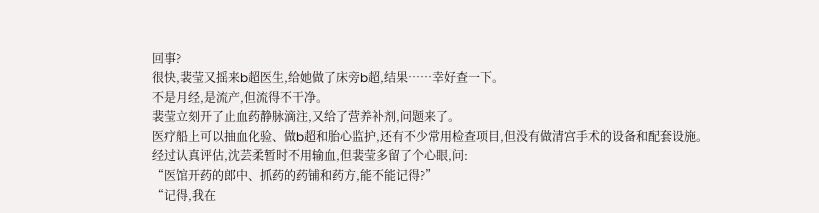回事?
很快,裴莹又摇来b超医生,给她做了床旁b超,结果……幸好查一下。
不是月经,是流产,但流得不干净。
裴莹立刻开了止血药静脉滴注,又给了营养补剂,问题来了。
医疗船上可以抽血化验、做b超和胎心监护,还有不少常用检查项目,但没有做清宫手术的设备和配套设施。
经过认真评估,沈芸柔暂时不用输血,但裴莹多留了个心眼,问:
“医馆开药的郎中、抓药的药铺和药方,能不能记得?”
“记得,我在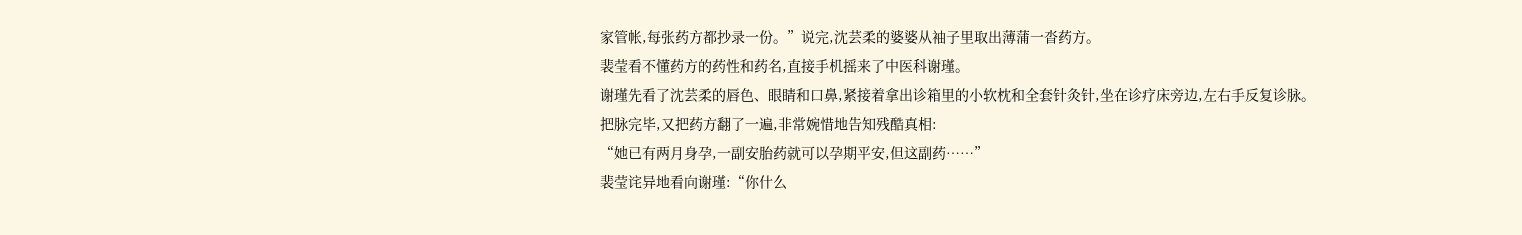家管帐,每张药方都抄录一份。”说完,沈芸柔的婆婆从袖子里取出薄蒲一沓药方。
裴莹看不懂药方的药性和药名,直接手机摇来了中医科谢瑾。
谢瑾先看了沈芸柔的唇色、眼睛和口鼻,紧接着拿出诊箱里的小软枕和全套针灸针,坐在诊疗床旁边,左右手反复诊脉。
把脉完毕,又把药方翻了一遍,非常婉惜地告知残酷真相:
“她已有两月身孕,一副安胎药就可以孕期平安,但这副药……”
裴莹诧异地看向谢瑾:“你什么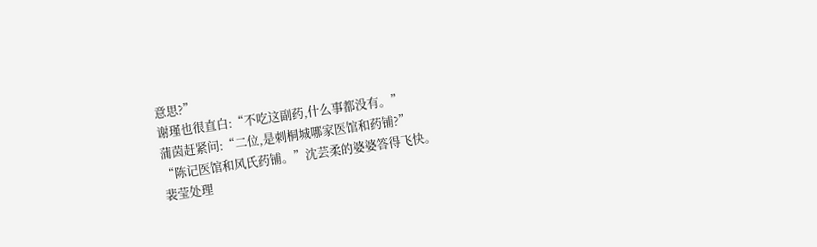意思?”
谢瑾也很直白:“不吃这副药,什么事都没有。”
蒲茵赶紧问:“二位,是刺桐城哪家医馆和药铺?”
“陈记医馆和风氏药铺。”沈芸柔的婆婆答得飞快。
裴莹处理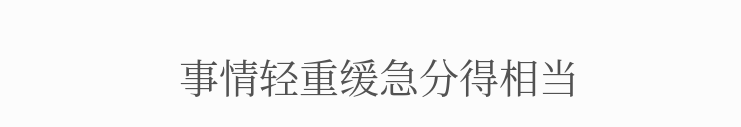事情轻重缓急分得相当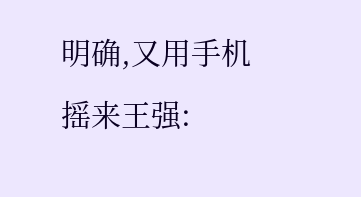明确,又用手机摇来王强: